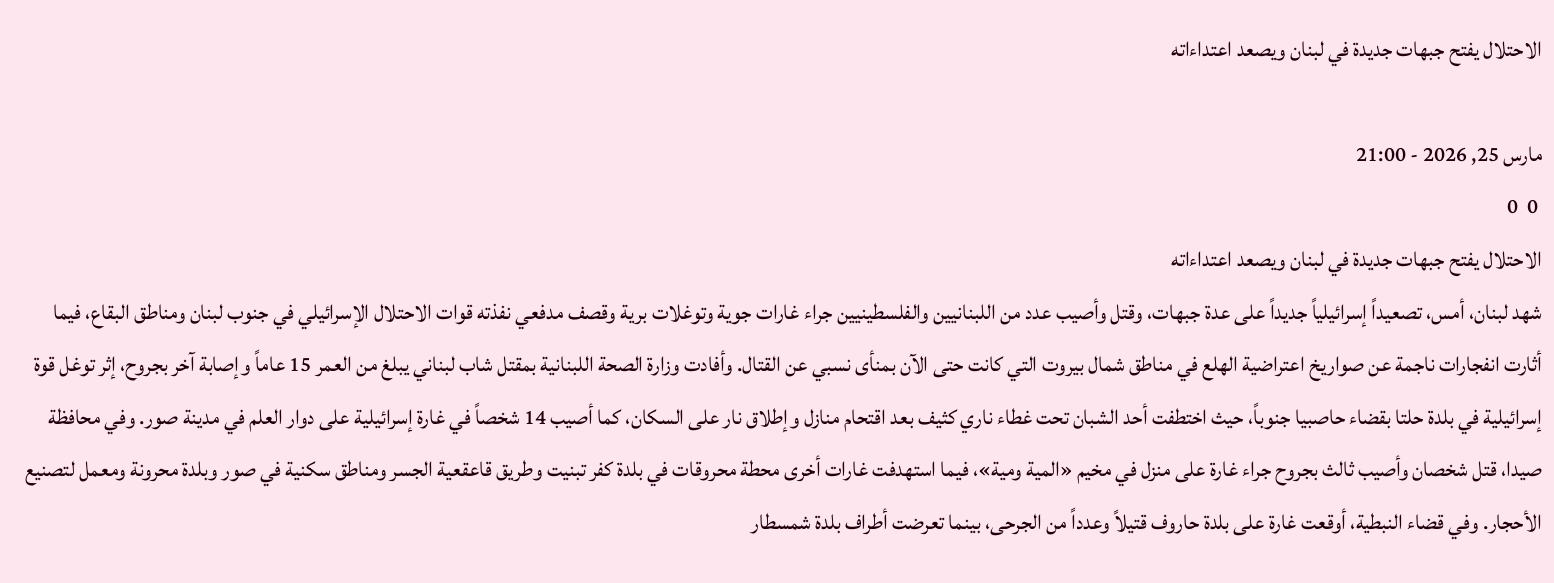الاحتلال يفتح جبهات جديدة في لبنان ويصعد اعتداءاته

مارس 25, 2026 - 21:00
 0  0
الاحتلال يفتح جبهات جديدة في لبنان ويصعد اعتداءاته
شهد لبنان، أمس، تصعيداً إسرائيلياً جديداً على عدة جبهات، وقتل وأصيب عدد من اللبنانيين والفلسطينيين جراء غارات جوية وتوغلات برية وقصف مدفعي نفذته قوات الاحتلال الإسرائيلي في جنوب لبنان ومناطق البقاع، فيما أثارت انفجارات ناجمة عن صواريخ اعتراضية الهلع في مناطق شمال بيروت التي كانت حتى الآن بمنأى نسبي عن القتال. وأفادت وزارة الصحة اللبنانية بمقتل شاب لبناني يبلغ من العمر 15 عاماً وإصابة آخر بجروح، إثر توغل قوة إسرائيلية في بلدة حلتا بقضاء حاصبيا جنوباً، حيث اختطفت أحد الشبان تحت غطاء ناري كثيف بعد اقتحام منازل وإطلاق نار على السكان، كما أصيب 14 شخصاً في غارة إسرائيلية على دوار العلم في مدينة صور. وفي محافظة صيدا، قتل شخصان وأصيب ثالث بجروح جراء غارة على منزل في مخيم «المية ومية»، فيما استهدفت غارات أخرى محطة محروقات في بلدة كفر تبنيت وطريق قاعقعية الجسر ومناطق سكنية في صور وبلدة محرونة ومعمل لتصنيع الأحجار. وفي قضاء النبطية، أوقعت غارة على بلدة حاروف قتيلاً وعدداً من الجرحى، بينما تعرضت أطراف بلدة شمسطار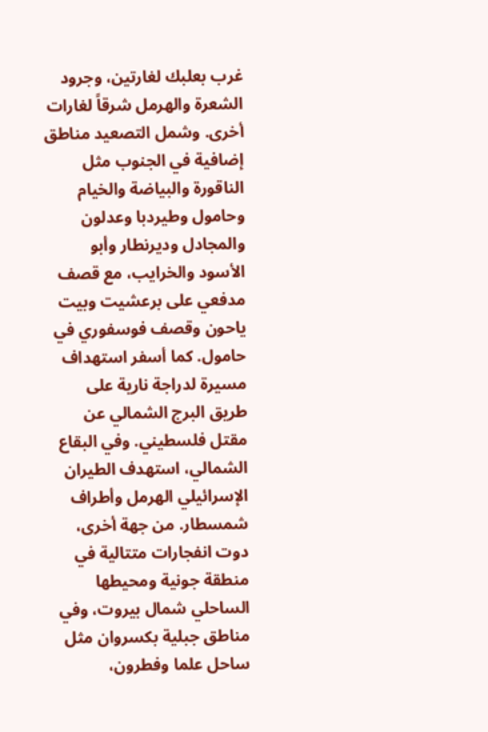غرب بعلبك لغارتين، وجرود الشعرة والهرمل شرقاً لغارات أخرى. وشمل التصعيد مناطق إضافية في الجنوب مثل الناقورة والبياضة والخيام وحامول وطيردبا وعدلون والمجادل وديرنطار وأبو الأسود والخرايب، مع قصف مدفعي على برعشيت وبيت ياحون وقصف فوسفوري في حامول. كما أسفر استهداف مسيرة لدراجة نارية على طريق البرج الشمالي عن مقتل فلسطيني. وفي البقاع الشمالي، استهدف الطيران الإسرائيلي الهرمل وأطراف شمسطار. من جهة أخرى، دوت انفجارات متتالية في منطقة جونية ومحيطها الساحلي شمال بيروت، وفي مناطق جبلية بكسروان مثل ساحل علما وفطرون،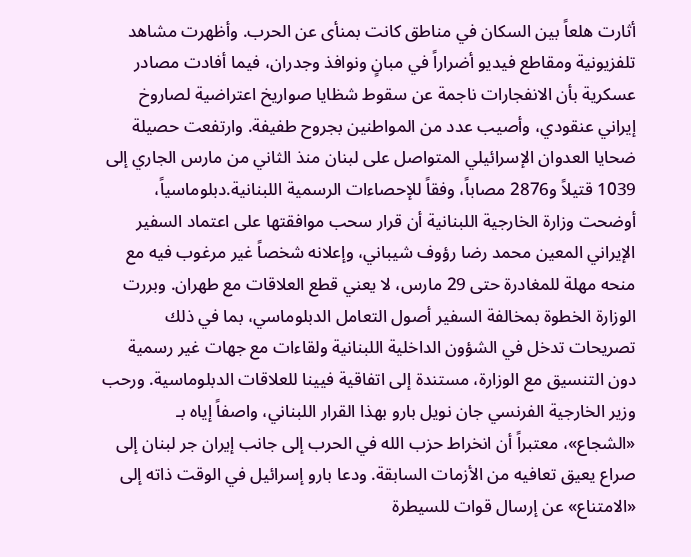أثارت هلعاً بين السكان في مناطق كانت بمنأى عن الحرب. وأظهرت مشاهد تلفزيونية ومقاطع فيديو أضراراً في مبانٍ ونوافذ وجدران، فيما أفادت مصادر عسكرية بأن الانفجارات ناجمة عن سقوط شظايا صواريخ اعتراضية لصاروخ إيراني عنقودي، وأصيب عدد من المواطنين بجروح طفيفة. وارتفعت حصيلة ضحايا العدوان الإسرائيلي المتواصل على لبنان منذ الثاني من مارس الجاري إلى 1039 قتيلاً و2876 مصاباً، وفقاً للإحصاءات الرسمية اللبنانية.دبلوماسياً، أوضحت وزارة الخارجية اللبنانية أن قرار سحب موافقتها على اعتماد السفير الإيراني المعين محمد رضا رؤوف شيباني، وإعلانه شخصاً غير مرغوب فيه مع منحه مهلة للمغادرة حتى 29 مارس، لا يعني قطع العلاقات مع طهران. وبررت الوزارة الخطوة بمخالفة السفير أصول التعامل الدبلوماسي، بما في ذلك تصريحات تدخل في الشؤون الداخلية اللبنانية ولقاءات مع جهات غير رسمية دون التنسيق مع الوزارة، مستندة إلى اتفاقية فيينا للعلاقات الدبلوماسية. ورحب وزير الخارجية الفرنسي جان نويل بارو بهذا القرار اللبناني، واصفاً إياه بـ «الشجاع»، معتبراً أن انخراط حزب الله في الحرب إلى جانب إيران جر لبنان إلى صراع يعيق تعافيه من الأزمات السابقة. ودعا بارو إسرائيل في الوقت ذاته إلى «الامتناع» عن إرسال قوات للسيطرة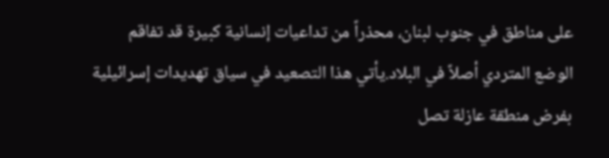على مناطق في جنوب لبنان، محذراً من تداعيات إنسانية كبيرة قد تفاقم الوضع المتردي أصلاً في البلاد.يأتي هذا التصعيد في سياق تهديدات إسرائيلية بفرض منطقة عازلة تصل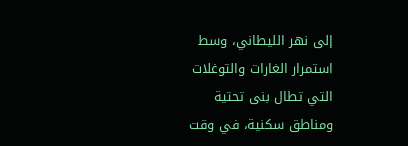إلى نهر الليطاني، وسط استمرار الغارات والتوغلات التي تطال بنى تحتية ومناطق سكنية، في وقت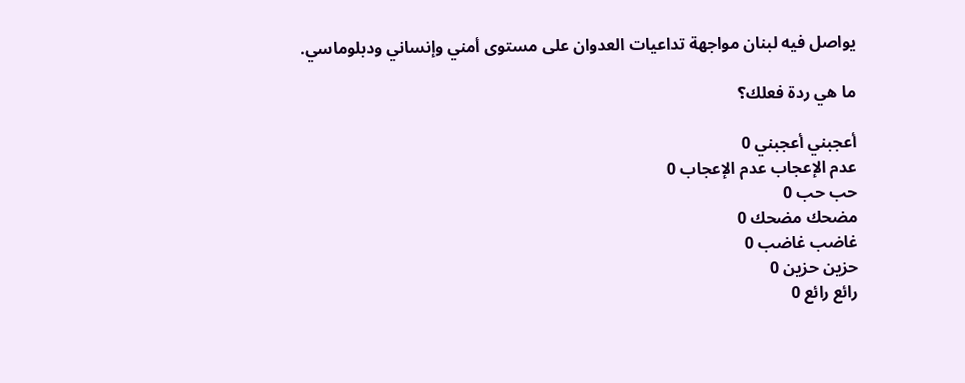يواصل فيه لبنان مواجهة تداعيات العدوان على مستوى أمني وإنساني ودبلوماسي.

ما هي ردة فعلك؟

أعجبني أعجبني 0
عدم الإعجاب عدم الإعجاب 0
حب حب 0
مضحك مضحك 0
غاضب غاضب 0
حزين حزين 0
رائع رائع 0